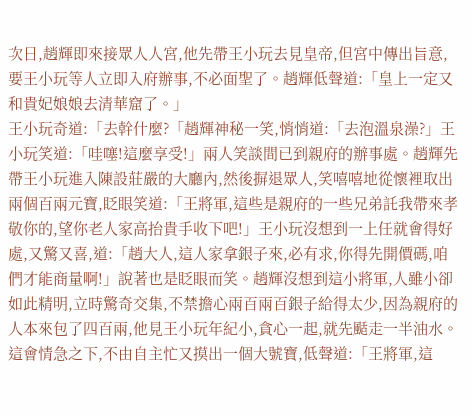次日,趙輝即來接眾人人宮,他先帶王小玩去見皇帝,但宮中傳出旨意,要王小玩等人立即入府辦事,不必面聖了。趙輝低聲道:「皇上一定又和貴妃娘娘去清華窟了。」
王小玩奇道:「去幹什麼?「趙輝神秘一笑,悄悄道:「去泡溫泉澡?」王小玩笑道:「哇噻!這麼享受!」兩人笑談間已到親府的辦事處。趙輝先帶王小玩進入陳設莊嚴的大廳內,然後摒退眾人,笑嘻嘻地從懷裡取出兩個百兩元寶,眨眼笑道:「王將軍,這些是親府的一些兄弟託我帶來孝敬你的,望你老人家高抬貴手收下吧!」王小玩沒想到一上任就會得好處,又驚又喜,道:「趙大人,這人家拿銀子來,必有求,你得先開價碼,咱們才能商量啊!」說著也是眨眼而笑。趙輝沒想到這小將軍,人雖小卻如此精明,立時驚奇交集,不禁擔心兩百兩百銀子給得太少,因為親府的人本來包了四百兩,他見王小玩年紀小,貪心一起,就先颳走一半油水。
這會情急之下,不由自主忙又摸出一個大號寶,低聲道:「王將軍,這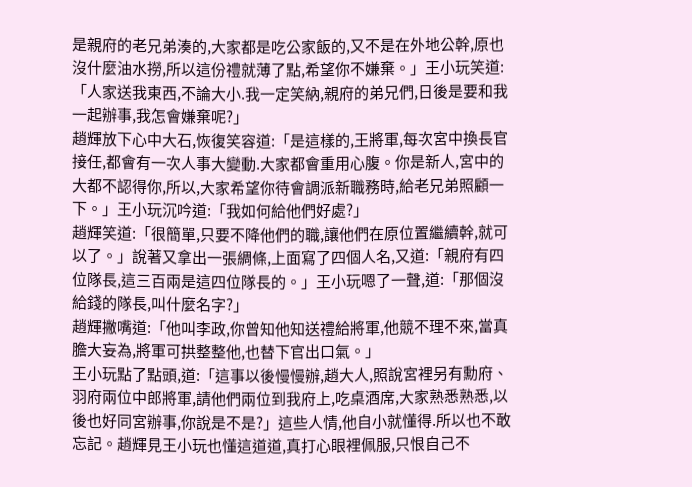是親府的老兄弟湊的,大家都是吃公家飯的,又不是在外地公幹,原也沒什麼油水撈,所以這份禮就薄了點,希望你不嫌棄。」王小玩笑道:「人家送我東西,不論大小.我一定笑納,親府的弟兄們,日後是要和我一起辦事,我怎會嫌棄呢?」
趙輝放下心中大石,恢復笑容道:「是這樣的,王將軍,每次宮中換長官接任,都會有一次人事大變動.大家都會重用心腹。你是新人,宮中的大都不認得你,所以,大家希望你待會調派新職務時,給老兄弟照顧一下。」王小玩沉吟道:「我如何給他們好處?」
趙輝笑道:「很簡單,只要不降他們的職,讓他們在原位置繼續幹,就可以了。」說著又拿出一張綢條,上面寫了四個人名,又道:「親府有四位隊長,這三百兩是這四位隊長的。」王小玩嗯了一聲,道:「那個沒給錢的隊長,叫什麼名字?」
趙輝撇嘴道:「他叫李政,你曾知他知送禮給將軍,他競不理不來,當真膽大妄為,將軍可拱整整他,也替下官出口氣。」
王小玩點了點頭,道:「這事以後慢慢辦,趙大人,照說宮裡另有勳府、羽府兩位中郎將軍,請他們兩位到我府上,吃桌酒席,大家熟悉熟悉,以後也好同宮辦事,你說是不是?」這些人情,他自小就懂得.所以也不敢忘記。趙輝見王小玩也懂這道道,真打心眼裡佩服,只恨自己不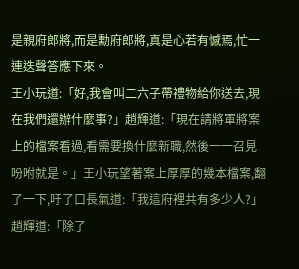是親府郎將,而是勳府郎將,真是心若有憾焉,忙一連迭聲答應下來。
王小玩道:「好,我會叫二六子帶禮物給你送去,現在我們還辦什麼事?」趙輝道:「現在請將軍將案上的檔案看過,看需要換什麼新職,然後一一召見吩咐就是。」王小玩望著案上厚厚的幾本檔案,翻了一下,吁了口長氣道:「我這府裡共有多少人?」趙輝道:「除了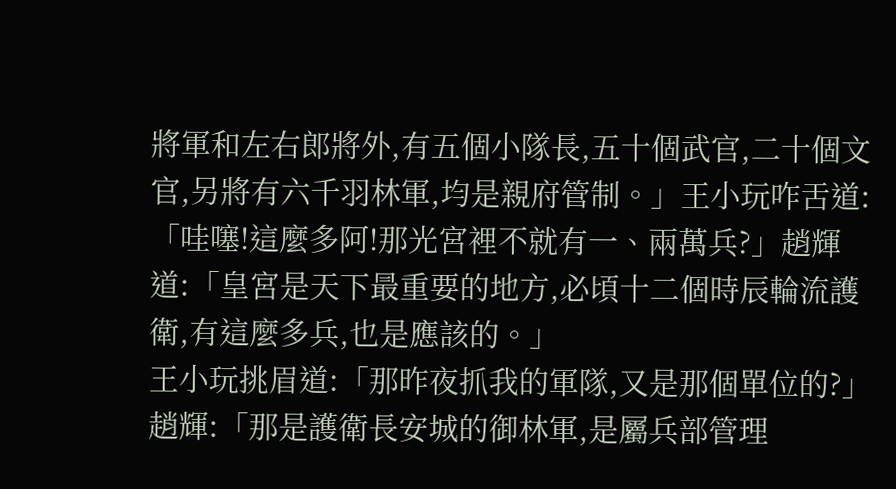將軍和左右郎將外,有五個小隊長,五十個武官,二十個文官,另將有六千羽林軍,均是親府管制。」王小玩咋舌道:「哇噻!這麼多阿!那光宮裡不就有一、兩萬兵?」趙輝道:「皇宮是天下最重要的地方,必頃十二個時辰輪流護衛,有這麼多兵,也是應該的。」
王小玩挑眉道:「那昨夜抓我的軍隊,又是那個單位的?」趙輝:「那是護衛長安城的御林軍,是屬兵部管理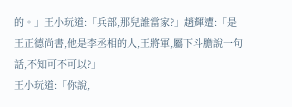的。」王小玩道:「兵部,那兒誰當家?」趙輝遭:「是王正德尚書,他是李丞相的人,王將軍,屬下斗膽說一句話,不知可不可以?」
王小玩道:「你說,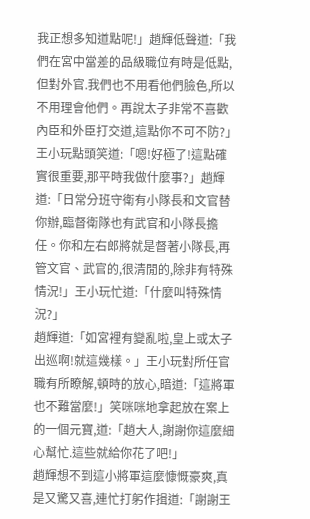我正想多知道點呢!」趙輝低聲道:「我們在宮中當差的品級職位有時是低點,但對外官.我們也不用看他們臉色,所以不用理會他們。再說太子非常不喜歡內臣和外臣打交道,這點你不可不防?」王小玩點頭笑道:「嗯!好極了!這點確實很重要,那平時我做什麼事?」趙輝道:「日常分班守衛有小隊長和文官替你辦,臨督衛隊也有武官和小隊長擔任。你和左右郎將就是督著小隊長,再管文官、武官的,很清閒的,除非有特殊情況!」王小玩忙道:「什麼叫特殊情況?」
趙輝道:「如宮裡有變亂啦,皇上或太子出巡啊!就這幾樣。」王小玩對所任官職有所瞭解,頓時的放心,暗道:「這將軍也不難當麼!」笑咪咪地拿起放在案上的一個元寶,道:「趙大人,謝謝你這麼細心幫忙.這些就給你花了吧!」
趙輝想不到這小將軍這麼慷慨豪爽,真是又驚又喜,連忙打躬作揖道:「謝謝王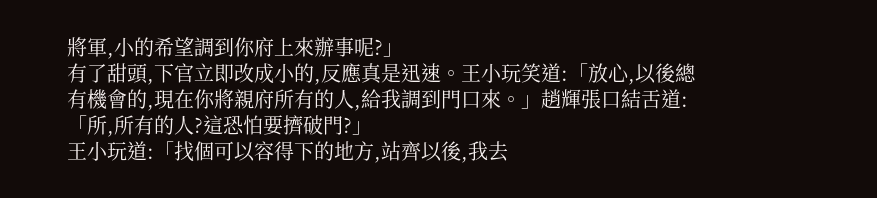將軍,小的希望調到你府上來辦事呢?」
有了甜頭,下官立即改成小的,反應真是迅速。王小玩笑道:「放心,以後總有機會的,現在你將親府所有的人,給我調到門口來。」趙輝張口結舌道:「所,所有的人?這恐怕要擠破門?」
王小玩道:「找個可以容得下的地方,站齊以後,我去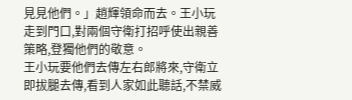見見他們。」趙輝領命而去。王小玩走到門口,對兩個守衛打招呼使出親善策略,登獨他們的敬意。
王小玩要他們去傳左右郎將來,守衛立即拔腿去傳,看到人家如此聽話,不禁威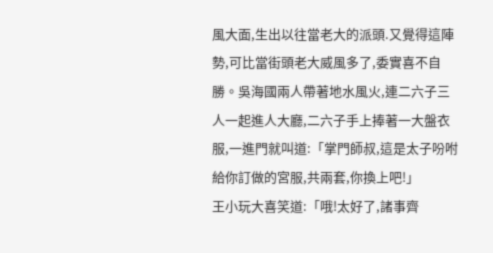風大面,生出以往當老大的派頭.又覺得這陣勢,可比當街頭老大威風多了,委實喜不自勝。吳海國兩人帶著地水風火,連二六子三人一起進人大廳,二六子手上捧著一大盤衣服,一進門就叫道:「掌門師叔,這是太子吩咐給你訂做的宮服,共兩套,你換上吧!」
王小玩大喜笑道:「哦!太好了,諸事齊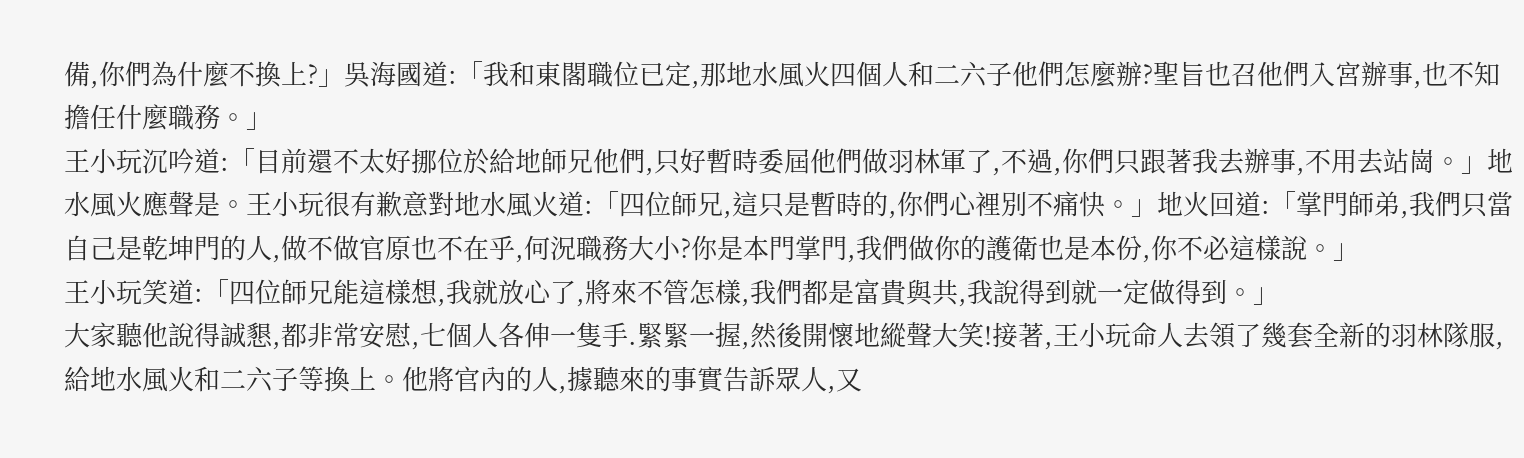備,你們為什麼不換上?」吳海國道:「我和東閣職位已定,那地水風火四個人和二六子他們怎麼辦?聖旨也召他們入宮辦事,也不知擔任什麼職務。」
王小玩沉吟道:「目前還不太好挪位於給地師兄他們,只好暫時委屆他們做羽林軍了,不過,你們只跟著我去辦事,不用去站崗。」地水風火應聲是。王小玩很有歉意對地水風火道:「四位師兄,這只是暫時的,你們心裡別不痛快。」地火回道:「掌門師弟,我們只當自己是乾坤門的人,做不做官原也不在乎,何況職務大小?你是本門掌門,我們做你的護衛也是本份,你不必這樣說。」
王小玩笑道:「四位師兄能這樣想,我就放心了,將來不管怎樣,我們都是富貴與共,我說得到就一定做得到。」
大家聽他說得誠懇,都非常安慰,七個人各伸一隻手.緊緊一握,然後開懷地縱聲大笑!接著,王小玩命人去領了幾套全新的羽林隊服,給地水風火和二六子等換上。他將官內的人,據聽來的事實告訴眾人,又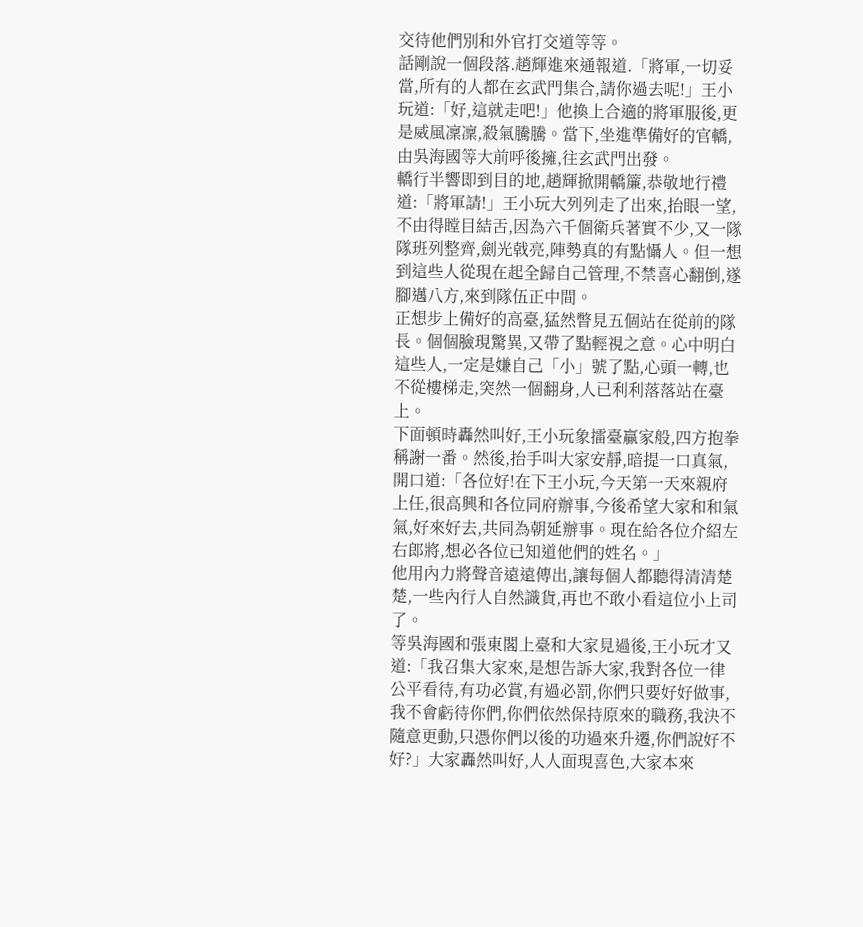交待他們別和外官打交道等等。
話剛說一個段落.趙輝進來通報道.「將軍,一切妥當,所有的人都在玄武門集合,請你過去呢!」王小玩道:「好,這就走吧!」他換上合適的將軍服後,更是威風凜凜,殺氣騰騰。當下,坐進準備好的官轎,由吳海國等大前呼後擁,往玄武門出發。
轎行半響即到目的地,趙輝掀開轎簾,恭敬地行禮道:「將軍請!」王小玩大列列走了出來,抬眼一望,不由得瞠目結舌,因為六千個衛兵著實不少,又一隊隊班列整齊,劍光戟亮,陣勢真的有點懾人。但一想到這些人從現在起全歸自己管理,不禁喜心翻倒,遂腳邁八方,來到隊伍正中間。
正想步上備好的高臺,猛然瞥見五個站在從前的隊長。個個臉現驚異,又帶了點輕視之意。心中明白這些人,一定是嫌自己「小」號了點,心頭一轉,也不從樓梯走,突然一個翻身,人已利利落落站在臺上。
下面頓時轟然叫好,王小玩象擂臺贏家般,四方抱拳稱謝一番。然後,抬手叫大家安靜,暗提一口真氣,開口道:「各位好!在下王小玩,今天第一天來親府上任,很高興和各位同府辦事,今後希望大家和和氣氣,好來好去,共同為朝延辦事。現在給各位介紹左右郎將,想必各位已知道他們的姓名。」
他用內力將聲音遠遠傳出,讓每個人都聽得清清楚楚,一些內行人自然識貨,再也不敢小看這位小上司了。
等吳海國和張東閣上臺和大家見過後,王小玩才又道:「我召集大家來,是想告訴大家,我對各位一律公平看待,有功必賞,有過必罰,你們只要好好做事,我不會虧待你們,你們依然保持原來的職務,我決不隨意更動,只憑你們以後的功過來升遷,你們說好不好?」大家轟然叫好,人人面現喜色,大家本來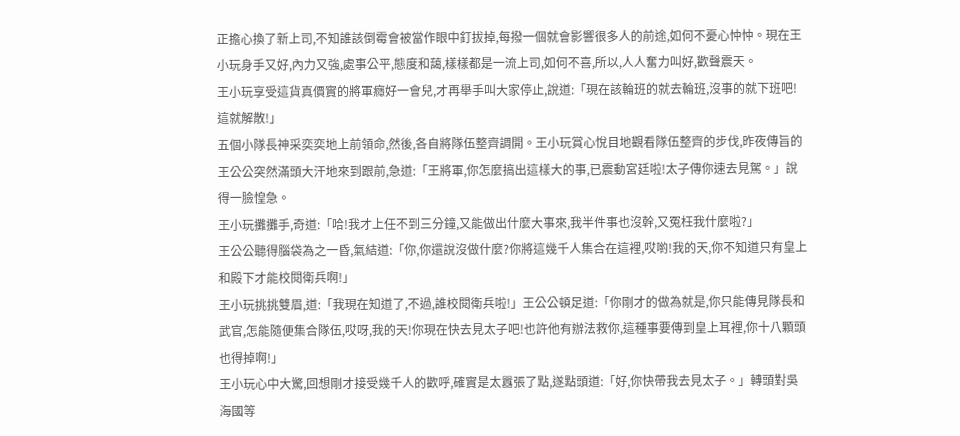正擔心換了新上司,不知誰該倒霉會被當作眼中釘拔掉,每撥一個就會影響很多人的前途,如何不憂心忡忡。現在王小玩身手又好,內力又強,處事公平,態度和藹,樣樣都是一流上司,如何不喜,所以,人人奮力叫好,歡聲震天。
王小玩享受這貨真價實的將軍癮好一會兒,才再舉手叫大家停止,說道:「現在該輪班的就去輪班,沒事的就下班吧!這就解散!」
五個小隊長神采奕奕地上前領命,然後,各自將隊伍整齊調開。王小玩賞心悅目地觀看隊伍整齊的步伐,昨夜傳旨的王公公突然滿頭大汗地來到跟前,急道:「王將軍,你怎麼搞出這樣大的事,已震動宮廷啦!太子傳你速去見駕。」說得一臉惶急。
王小玩攤攤手,奇道:「哈!我才上任不到三分鐘,又能做出什麼大事來,我半件事也沒幹,又冤枉我什麼啦?」
王公公聽得腦袋為之一昏,氣結道:「你,你還說沒做什麼?你將這幾千人集合在這裡,哎喲!我的天,你不知道只有皇上和殿下才能校閱衛兵啊!」
王小玩挑挑雙眉,道:「我現在知道了,不過,誰校閱衛兵啦!」王公公頓足道:「你剛才的做為就是,你只能傳見隊長和武官,怎能隨便集合隊伍,哎呀,我的天!你現在快去見太子吧!也許他有辦法救你,這種事要傳到皇上耳裡,你十八顆頭也得掉啊!」
王小玩心中大驚,回想剛才接受幾千人的歡呼,確實是太囂張了點,遂點頭道:「好,你快帶我去見太子。」轉頭對吳海國等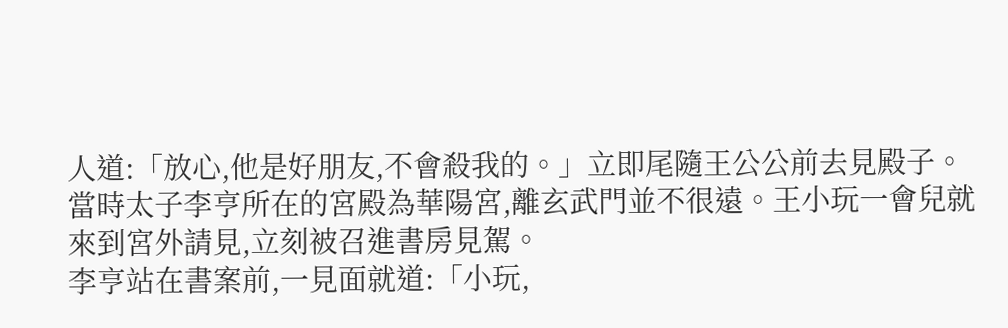人道:「放心,他是好朋友,不會殺我的。」立即尾隨王公公前去見殿子。當時太子李亨所在的宮殿為華陽宮,離玄武門並不很遠。王小玩一會兒就來到宮外請見,立刻被召進書房見駕。
李亨站在書案前,一見面就道:「小玩,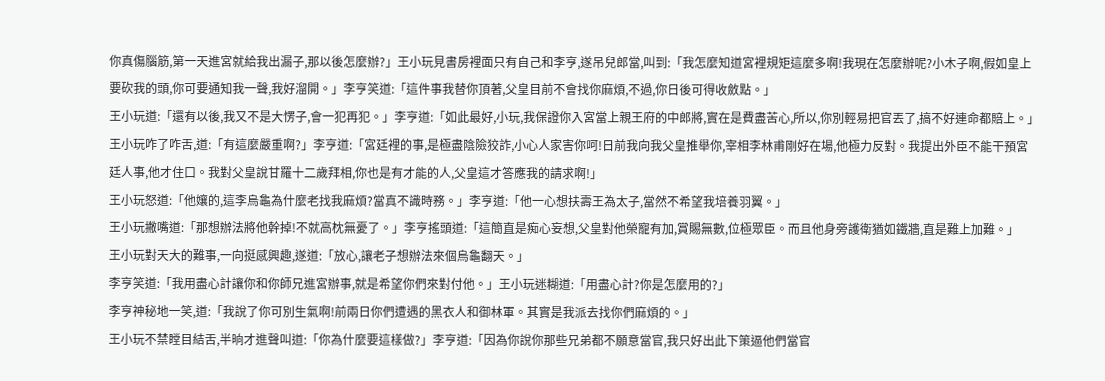你真傷腦筋,第一天進宮就給我出漏子,那以後怎麼辦?」王小玩見書房裡面只有自己和李亨,遂吊兒郎當,叫到:「我怎麼知道宮裡規矩這麼多啊!我現在怎麼辦呢?小木子啊,假如皇上要砍我的頭,你可要通知我一聲,我好溜開。」李亨笑道:「這件事我替你頂著,父皇目前不會找你麻煩,不過,你日後可得收斂點。」
王小玩道:「還有以後,我又不是大愣子,會一犯再犯。」李亨道:「如此最好,小玩,我保證你入宮當上親王府的中郎將,實在是費盡苦心,所以,你別輕易把官丟了,搞不好連命都賠上。」
王小玩咋了咋舌,道:「有這麼嚴重啊?」李亨道:「宮廷裡的事,是極盡陰險狡詐,小心人家害你呵!日前我向我父皇推舉你,宰相李林甫剛好在場,他極力反對。我提出外臣不能干預宮廷人事,他才住口。我對父皇說甘羅十二歲拜相,你也是有才能的人,父皇這才答應我的請求啊!」
王小玩怒道:「他孃的,這李烏龜為什麼老找我麻煩?當真不識時務。」李亨道:「他一心想扶壽王為太子,當然不希望我培養羽翼。」
王小玩撇嘴道:「那想辦法將他幹掉!不就高枕無憂了。」李亨搖頭道:「這簡直是痴心妄想,父皇對他榮寵有加,賞賜無數,位極眾臣。而且他身旁護衛猶如鐵牆,直是難上加難。」
王小玩對天大的難事,一向挺感興趣,遂道:「放心,讓老子想辦法來個烏龜翻天。」
李亨笑道:「我用盡心計讓你和你師兄進宮辦事,就是希望你們來對付他。」王小玩迷糊道:「用盡心計?你是怎麼用的?」
李亨神秘地一笑,道:「我說了你可別生氣啊!前兩日你們遭遇的黑衣人和御林軍。其實是我派去找你們麻煩的。」
王小玩不禁瞠目結舌,半晌才進聲叫道:「你為什麼要這樣做?」李亨道:「因為你說你那些兄弟都不願意當官,我只好出此下策逼他們當官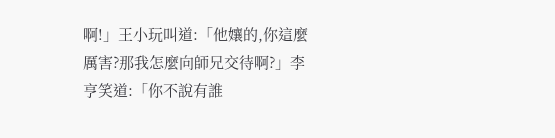啊!」王小玩叫道:「他孃的,你這麼厲害?那我怎麼向師兄交待啊?」李亨笑道:「你不說有誰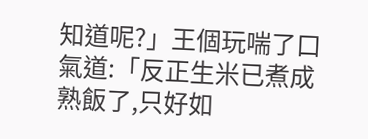知道呢?」王個玩喘了口氣道:「反正生米已煮成熟飯了,只好如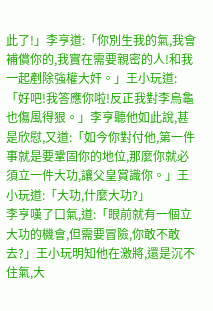此了!」李亨道:「你別生我的氣,我會補償你的,我實在需要親密的人!和我一起剷除強權大奸。」王小玩道:「好吧!我答應你啦!反正我對李烏龜也傷風得狠。」李亨聽他如此說,甚是欣慰,又道:「如今你對付他,第一件事就是要鞏固你的地位,那麼你就必須立一件大功,讓父皇賞識你。」王小玩道:「大功,什麼大功?」
李亨嘆了口氣,道:「眼前就有一個立大功的機會,但需要冒險,你敢不敢去?」王小玩明知他在激將,還是沉不住氣,大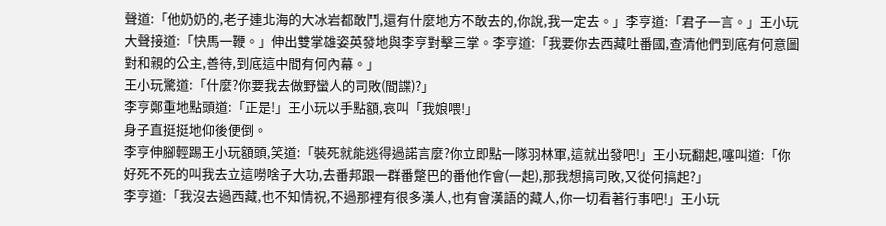聲道:「他奶奶的,老子連北海的大冰岩都敢鬥,還有什麼地方不敢去的,你說,我一定去。」李亨道:「君子一言。」王小玩大聲接道:「快馬一鞭。」伸出雙掌雄姿英發地與李亨對擊三掌。李亨道:「我要你去西藏吐番國,查清他們到底有何意圖對和親的公主,善待,到底這中間有何內幕。」
王小玩驚道:「什麼?你要我去做野蠻人的司敗(間諜)?」
李亨鄭重地點頭道:「正是!」王小玩以手點額,哀叫「我娘喂!」
身子直挺挺地仰後便倒。
李亨伸腳輕踢王小玩額頭,笑道:「裝死就能逃得過諾言麼?你立即點一隊羽林軍,這就出發吧!」王小玩翻起,噻叫道:「你好死不死的叫我去立這嘮啥子大功,去番邦跟一群番蹩巴的番他作會(一起),那我想搞司敗,又從何搞起?」
李亨道:「我沒去過西藏,也不知情祝,不過那裡有很多漢人,也有會漢語的藏人,你一切看著行事吧!」王小玩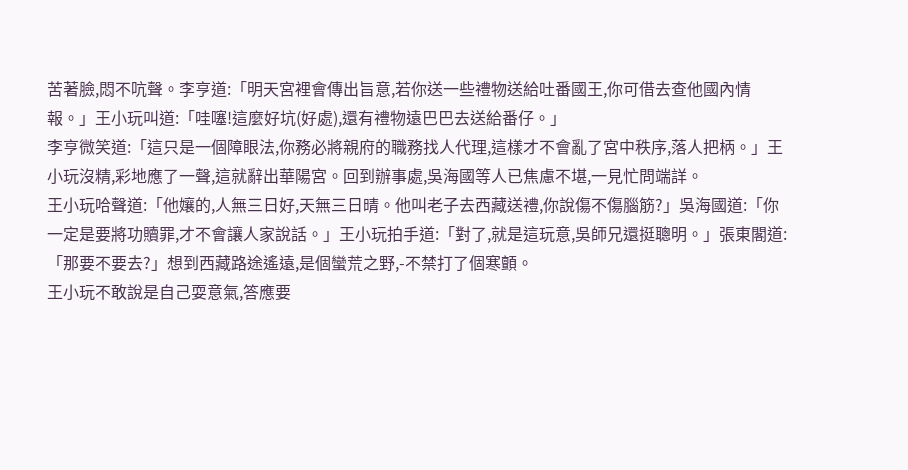苦著臉,悶不吭聲。李亨道:「明天宮裡會傳出旨意,若你送一些禮物送給吐番國王,你可借去查他國內情報。」王小玩叫道:「哇噻!這麼好坑(好處),還有禮物遠巴巴去送給番仔。」
李亨微笑道:「這只是一個障眼法,你務必將親府的職務找人代理,這樣才不會亂了宮中秩序,落人把柄。」王小玩沒精,彩地應了一聲,這就辭出華陽宮。回到辦事處,吳海國等人已焦慮不堪,一見忙問端詳。
王小玩哈聲道:「他孃的,人無三日好,天無三日晴。他叫老子去西藏送禮,你說傷不傷腦筋?」吳海國道:「你一定是要將功贖罪,才不會讓人家說話。」王小玩拍手道:「對了,就是這玩意,吳師兄還挺聰明。」張東閣道:「那要不要去?」想到西藏路途遙遠,是個蠻荒之野,-不禁打了個寒顫。
王小玩不敢說是自己耍意氣,答應要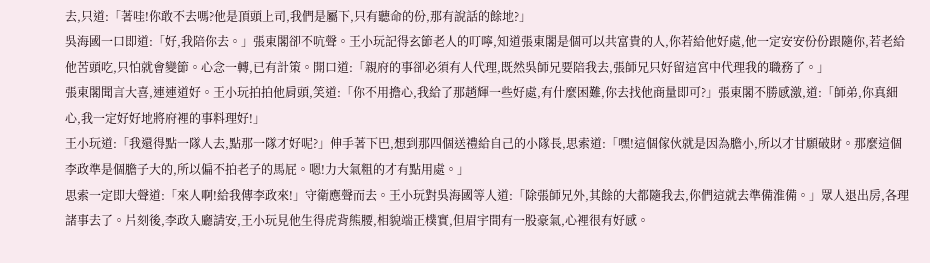去,只道:「著哇!你敢不去嗎?他是頂頭上司,我們是屬下,只有聽命的份,那有說話的餘地?」
吳海國一口即道:「好,我陪你去。」張東閣卻不吭聲。王小玩記得玄節老人的叮嚀,知道張東閣是個可以共富貴的人,你若給他好處,他一定安安份份跟隨你,若老給他苦頭吃,只怕就會變節。心念一轉,已有計策。開口道:「親府的事卻必須有人代理,既然吳師兄要陪我去,張師兄只好留這宮中代理我的職務了。」
張東閣聞言大喜,連連道好。王小玩拍拍他肩頭,笑道:「你不用擔心,我給了那趙輝一些好處,有什麼困難,你去找他商量即可?」張東閣不勝感激,道:「師弟,你真細心,我一定好好地將府裡的事料理好!」
王小玩道:「我還得點一隊人去,點那一隊才好呢?」伸手著下巴,想到那四個送禮給自己的小隊長,思索道:「嘿!這個傢伙就是因為膽小,所以才甘願破財。那麼這個李政準是個膽子大的,所以偏不拍老子的馬屁。嗯!力大氣粗的才有點用處。」
思索一定即大聲道:「來人啊!給我傳李政來!」守衛應聲而去。王小玩對吳海國等人道:「除張師兄外,其餘的大都隨我去,你們這就去準備淮備。」眾人退出房,各理諸事去了。片刻後,李政入廳請安,王小玩見他生得虎背熊腰,相貌端正樸實,但眉宇間有一股豪氣,心裡很有好感。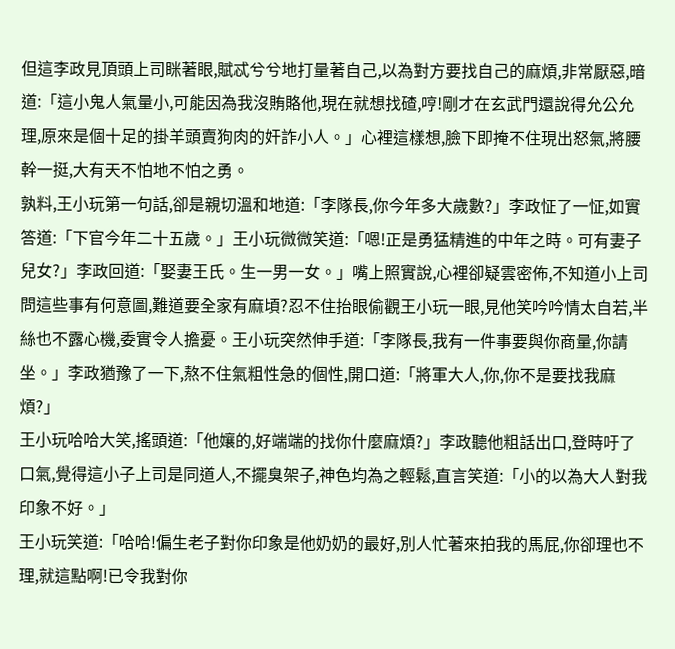但這李政見頂頭上司眯著眼,賦忒兮兮地打量著自己,以為對方要找自己的麻煩,非常厭惡,暗道:「這小鬼人氣量小,可能因為我沒賄賂他,現在就想找碴,哼!剛才在玄武門還說得允公允理,原來是個十足的掛羊頭賣狗肉的奸詐小人。」心裡這樣想,臉下即掩不住現出怒氣,將腰幹一挺,大有天不怕地不怕之勇。
孰料,王小玩第一句話,卻是親切溫和地道:「李隊長,你今年多大歲數?」李政怔了一怔,如實答道:「下官今年二十五歲。」王小玩微微笑道:「嗯!正是勇猛精進的中年之時。可有妻子兒女?」李政回道:「娶妻王氏。生一男一女。」嘴上照實說,心裡卻疑雲密佈,不知道小上司問這些事有何意圖,難道要全家有麻頃?忍不住抬眼偷觀王小玩一眼,見他笑吟吟情太自若,半絲也不露心機,委實令人擔憂。王小玩突然伸手道:「李隊長,我有一件事要與你商量,你請坐。」李政猶豫了一下,熬不住氣粗性急的個性,開口道:「將軍大人,你,你不是要找我麻煩?」
王小玩哈哈大笑,搖頭道:「他孃的,好端端的找你什麼麻煩?」李政聽他粗話出口,登時吁了口氣,覺得這小子上司是同道人,不擺臭架子,神色均為之輕鬆,直言笑道:「小的以為大人對我印象不好。」
王小玩笑道:「哈哈!偏生老子對你印象是他奶奶的最好,別人忙著來拍我的馬屁,你卻理也不理,就這點啊!已令我對你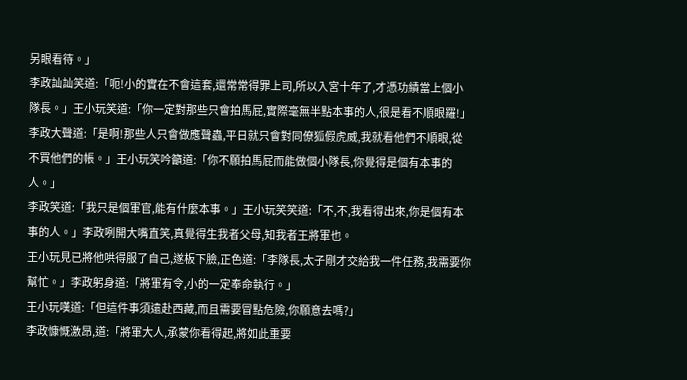另眼看待。」
李政訕訕笑道:「呃!小的實在不會這套,還常常得罪上司,所以入宮十年了,才憑功績當上個小隊長。」王小玩笑道:「你一定對那些只會拍馬屁,實際毫無半點本事的人,很是看不順眼羅!」
李政大聲道:「是啊!那些人只會做應聲蟲,平日就只會對同僚狐假虎威,我就看他們不順眼,從不買他們的帳。」王小玩笑吟籲道:「你不願拍馬屁而能做個小隊長,你覺得是個有本事的人。」
李政笑道:「我只是個軍官,能有什麼本事。」王小玩笑笑道:「不,不,我看得出來,你是個有本事的人。」李政咧開大嘴直笑,真覺得生我者父母,知我者王將軍也。
王小玩見已將他哄得服了自己,遂板下臉,正色道:「李隊長,太子剛才交給我一件任務,我需要你幫忙。」李政躬身道:「將軍有令,小的一定奉命執行。」
王小玩嘆道:「但這件事須遠赴西藏,而且需要冒點危險,你願意去嗎?」
李政慷慨激昂,道:「將軍大人,承蒙你看得起,將如此重要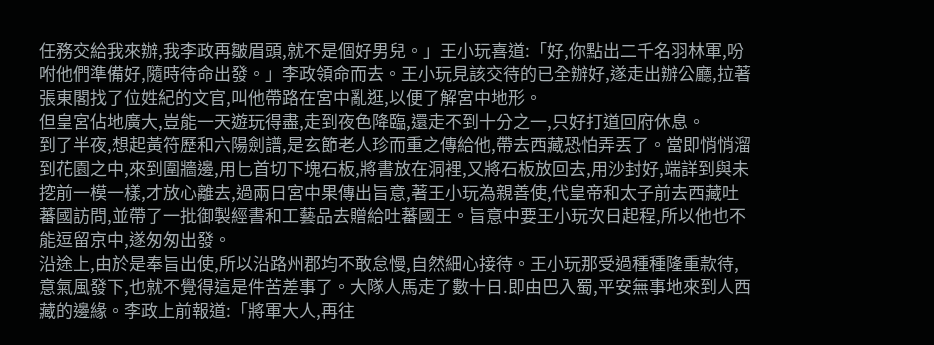任務交給我來辦,我李政再皺眉頭,就不是個好男兒。」王小玩喜道:「好,你點出二千名羽林軍,吩咐他們準備好,隨時待命出發。」李政領命而去。王小玩見該交待的已全辦好,遂走出辦公廳,拉著張東閣找了位姓紀的文官,叫他帶路在宮中亂逛,以便了解宮中地形。
但皇宮佔地廣大,豈能一天遊玩得盡,走到夜色降臨,還走不到十分之一,只好打道回府休息。
到了半夜,想起黃符歷和六陽劍譜,是玄節老人珍而重之傳給他,帶去西藏恐怕弄丟了。當即悄悄溜到花園之中,來到圍牆邊,用匕首切下塊石板,將書放在洞裡,又將石板放回去,用沙封好,端詳到與未挖前一模一樣,才放心離去,過兩日宮中果傳出旨意,著王小玩為親善使,代皇帝和太子前去西藏吐蕃國訪問,並帶了一批御製經書和工藝品去贈給吐蕃國王。旨意中要王小玩次日起程,所以他也不能逗留京中,遂匆匆出發。
沿途上,由於是奉旨出使,所以沿路州郡均不敢怠慢,自然細心接待。王小玩那受過種種隆重款待,意氣風發下,也就不覺得這是件苦差事了。大隊人馬走了數十日.即由巴入蜀,平安無事地來到人西藏的邊緣。李政上前報道:「將軍大人,再往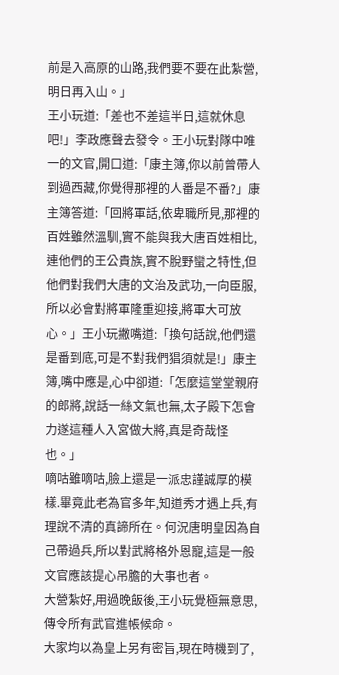前是入高原的山路,我們要不要在此紮營,明日再入山。」
王小玩道:「差也不差這半日,這就休息吧!」李政應聲去發令。王小玩對隊中唯一的文官,開口道:「康主簿,你以前曾帶人到過西藏,你覺得那裡的人番是不番?」康主簿答道:「回將軍話,依卑職所見,那裡的百姓雖然溫馴,實不能與我大唐百姓相比,連他們的王公貴族,實不脫野蠻之特性,但他們對我們大唐的文治及武功,一向臣服,所以必會對將軍隆重迎接,將軍大可放心。」王小玩撇嘴道:「換句話說,他們還是番到底,可是不對我們猖須就是!」康主簿,嘴中應是,心中卻道:「怎麼這堂堂親府的郎將,說話一絲文氣也無,太子殿下怎會力遂這種人入宮做大將,真是奇哉怪也。」
嘀咕雖嘀咕,臉上還是一派忠謹誠厚的模樣.畢竟此老為官多年,知道秀才遇上兵,有理說不清的真諦所在。何況唐明皇因為自己帶過兵,所以對武將格外恩寵,這是一般文官應該提心吊膽的大事也者。
大營紮好,用過晚飯後,王小玩覺極無意思,傳令所有武官進帳候命。
大家均以為皇上另有密旨,現在時機到了,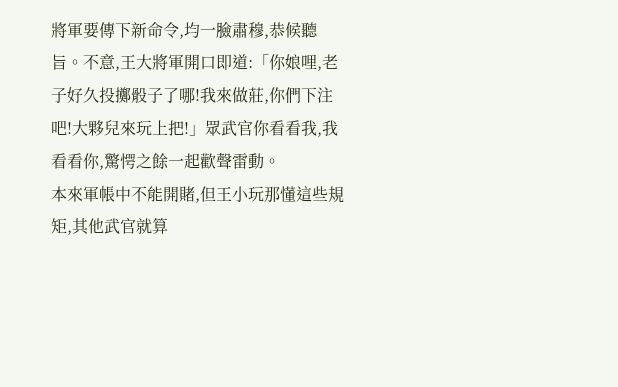將軍要傳下新命令,均一臉肅穆,恭候聽旨。不意,王大將軍開口即道:「你娘哩,老子好久投擲骰子了哪!我來做莊,你們下注吧!大夥兒來玩上把!」眾武官你看看我,我看看你,驚愕之餘一起歡聲雷動。
本來軍帳中不能開賭,但王小玩那懂這些規矩,其他武官就算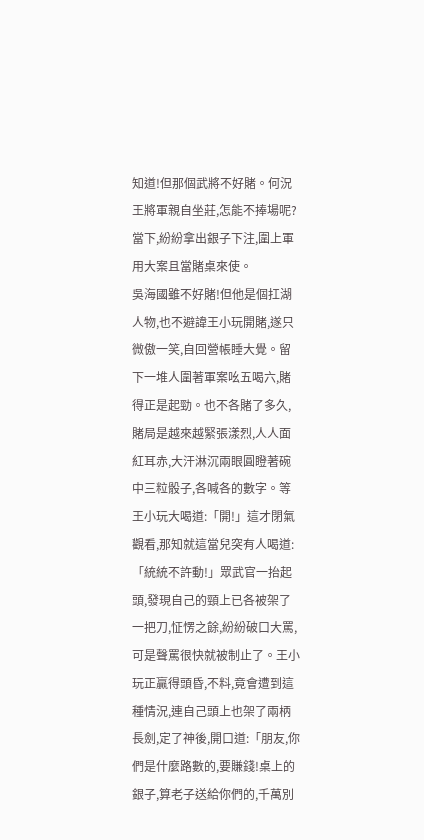知道!但那個武將不好賭。何況王將軍親自坐莊,怎能不捧場呢?當下,紛紛拿出銀子下注,圍上軍用大案且當賭桌來使。
吳海國雖不好賭!但他是個扛湖人物,也不避諱王小玩開賭,遂只微傲一笑,自回營帳睡大覺。留下一堆人圍著軍案吆五喝六,賭得正是起勁。也不各賭了多久,賭局是越來越緊張漾烈,人人面紅耳赤,大汗淋沉兩眼圓瞪著碗中三粒骰子,各喊各的數字。等王小玩大喝道:「開!」這才閉氣觀看,那知就這當兒突有人喝道:「統統不許動!」眾武官一抬起頭,發現自己的頸上已各被架了一把刀,怔愣之餘,紛紛破口大罵,可是聲罵很快就被制止了。王小玩正贏得頭昏,不料,竟會遭到這種情況,連自己頭上也架了兩柄長劍,定了神後,開口道:「朋友,你們是什麼路數的,要賺錢!桌上的銀子,算老子送給你們的,千萬別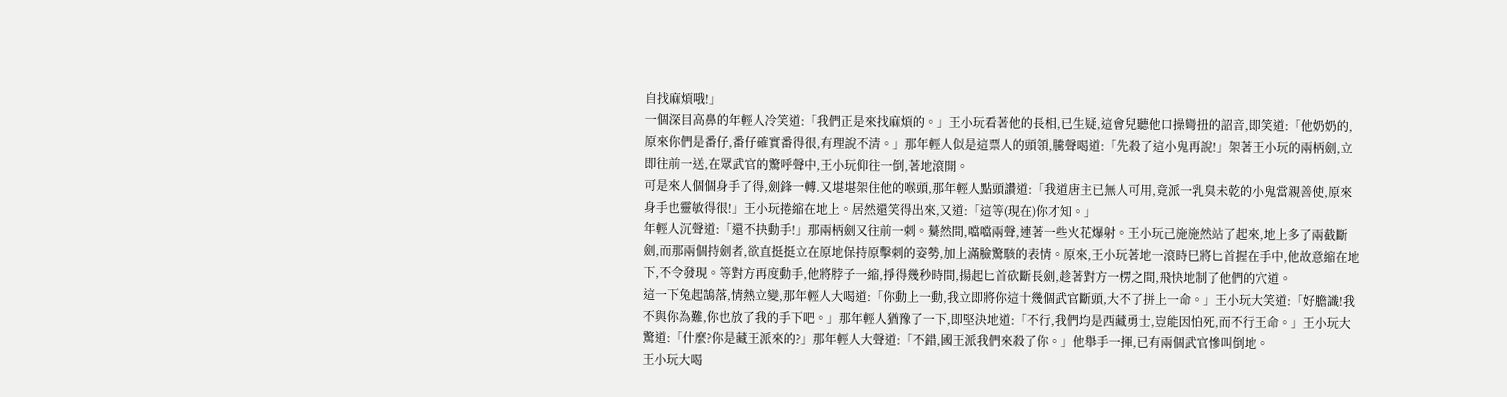自找麻煩哦!」
一個深目高鼻的年輕人冷笑道:「我們正是來找麻煩的。」王小玩看著他的長相,已生疑,這會兒聽他口操彎扭的詔音,即笑道:「他奶奶的,原來你們是番仔,番仔確實番得很,有理說不清。」那年輕人似是這票人的頭領,騰聲喝道:「先殺了這小鬼再說!」架著王小玩的兩柄劍,立即往前一送,在眾武官的驚呼聲中,王小玩仰往一倒,著地滾開。
可是來人個個身手了得,劍鋒一轉.又堪堪架住他的喉頭,那年輕人點頭讚道:「我道唐主已無人可用,竟派一乳臭未乾的小鬼當親善使,原來身手也靈敏得很!」王小玩捲縮在地上。居然還笑得出來,又道:「這等(現在)你才知。」
年輕人沉聲道:「還不抉動手!」那兩柄劍又往前一刺。驀然間,噹噹兩聲,連著一些火花爆射。王小玩己施施然站了起來,地上多了兩截斷劍,而那兩個持劍者,欲直挺挺立在原地保持原擊刺的姿勢,加上滿臉驚駭的表情。原來,王小玩著地一滾時巳將匕首握在手中,他故意縮在地下,不令發現。等對方再度動手,他將脖子一縮,掙得幾秒時間,揚起匕首砍斷長劍,趁著對方一楞之間,飛快地制了他們的穴道。
這一下兔起鵠落,情熱立變,那年輕人大喝道:「你動上一動,我立即將你這十幾個武官斷頭,大不了拼上一命。」王小玩大笑道:「好膽識!我不與你為難,你也放了我的手下吧。」那年輕人猶豫了一下,即堅決地道:「不行,我們均是西藏勇士,豈能因怕死,而不行王命。」王小玩大驚道:「什麼?你是藏王派來的?」那年輕人大聲道:「不錯,國王派我們來殺了你。」他舉手一揮,已有兩個武官慘叫倒地。
王小玩大喝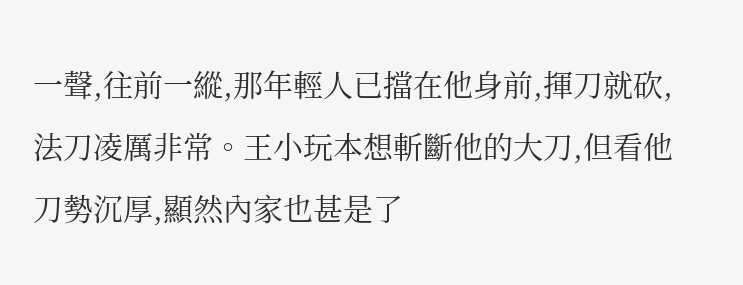一聲,往前一縱,那年輕人已擋在他身前,揮刀就砍,法刀凌厲非常。王小玩本想斬斷他的大刀,但看他刀勢沉厚,顯然內家也甚是了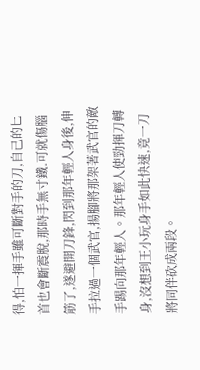得,怕一揮手雖可斷對手的刀,自己的匕首也會斷震脫,那時手無寸鐵.可就傷腦筋了,遂避開刀鋒,閃到那年輕人身後,伸手拉過一個武官,揚腳將那架著武官的敵手踢向那年輕人。那年輕人使勁揮刀轉身,沒想到王小玩身手如此快速,竟一刀將同伴砍成兩段。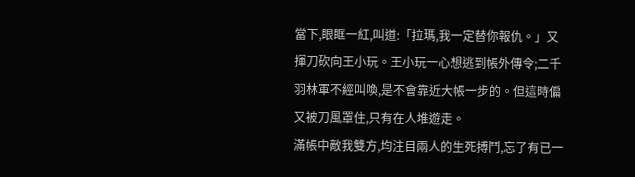當下,眼眶一紅,叫道:「拉瑪,我一定替你報仇。」又揮刀砍向王小玩。王小玩一心想逃到帳外傳令;二千羽林軍不經叫喚,是不會靠近大帳一步的。但這時偏又被刀風罩住,只有在人堆遊走。
滿帳中敵我雙方,均注目兩人的生死搏鬥,忘了有已一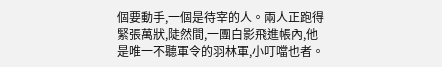個要動手,一個是待宰的人。兩人正跑得緊張萬狀,陡然間,一團白影飛進帳內,他是唯一不聽軍令的羽林軍,小叮噹也者。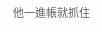他一進帳就抓住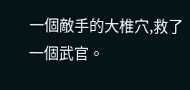一個敵手的大椎穴,救了一個武官。